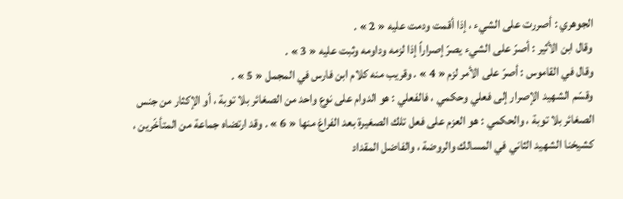الجوهري : أصررت على الشيء ، إذا أقمت ودمت عليه « 2 » .
وقال ابن الأثير : أصرّ على الشيء يصرّ إصراراً إذا لزمه وداومه وثبت عليه « 3 » .
وقال في القاموس : أصرّ على الأمر لزم « 4 » . وقريب منه كلام ابن فارس في المجمل « 5 » .
وقسّم الشهيد الإصرار إلى فعلي وحكمي ، فالفعلي : هو الدوام على نوع واحد من الصغائر بلا توبة ، أو الإكثار من جنس الصغائر بلا توبة ، والحكمي : هو العزم على فعل تلك الصغيرة بعد الفراغ منها « 6 » . وقد ارتضاه جماعة من المتأخّرين ، كشيخنا الشهيد الثاني في المسالك والروضة ، والفاضل المقداد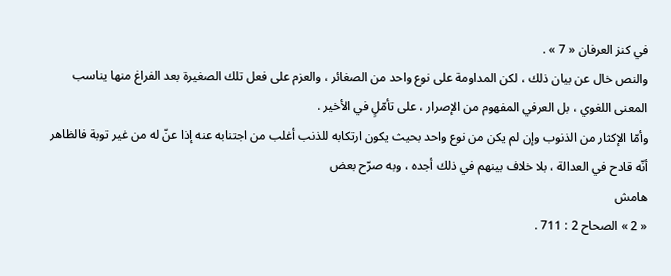في كنز العرفان « 7 » .
والنص خال عن بيان ذلك ، لكن المداومة على نوع واحد من الصغائر ، والعزم على فعل تلك الصغيرة بعد الفراغ منها يناسب المعنى اللغوي ، بل العرفي المفهوم من الإصرار ، على تأمّلٍ في الأخير .
وأمّا الإكثار من الذنوب وإن لم يكن من نوع واحد بحيث يكون ارتكابه للذنب أغلب من اجتنابه عنه إذا عنّ له من غير توبة فالظاهر أنّه قادح في العدالة ، بلا خلاف بينهم في ذلك أجده ، وبه صرّح بعض
هامش
« 2 » الصحاح 2 : 711 .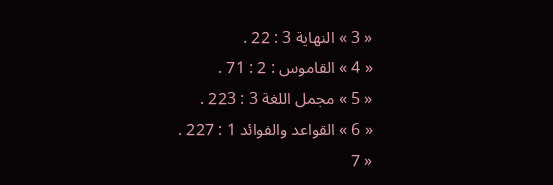« 3 » النهاية 3 : 22 .
« 4 » القاموس : 2 : 71 .
« 5 » مجمل اللغة 3 : 223 .
« 6 » القواعد والفوائد 1 : 227 .
« 7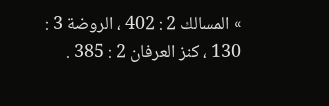» المسالك 2 : 402 ، الروضة 3 : 130 ، كنز العرفان 2 : 385 .